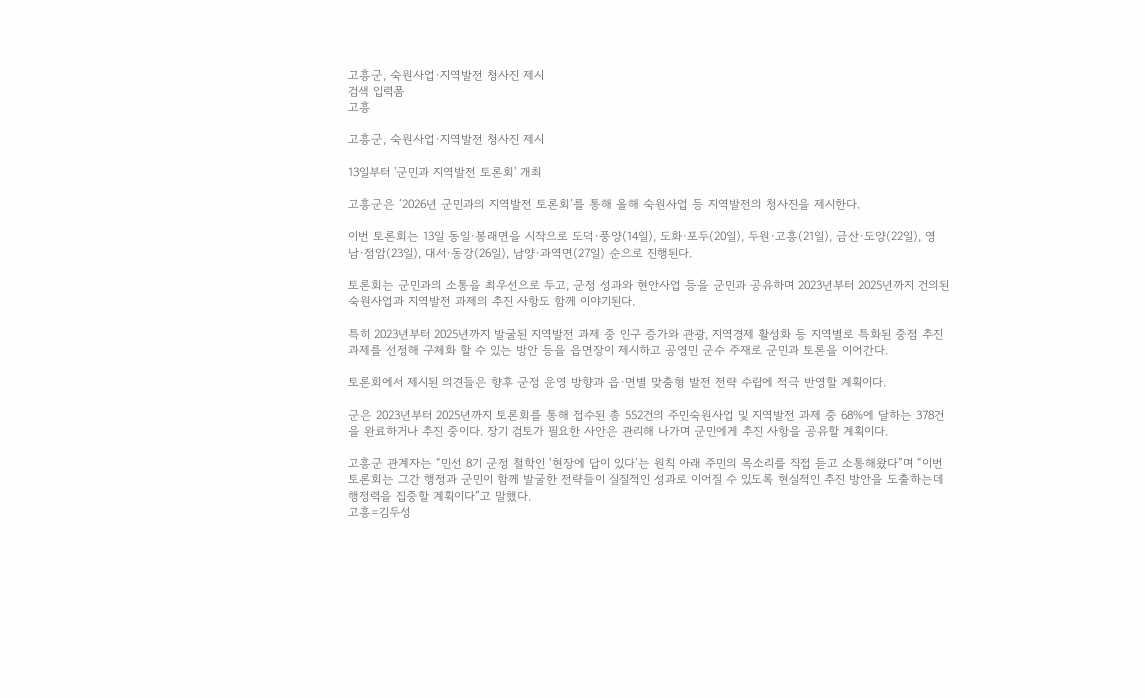고흥군, 숙원사업·지역발전 청사진 제시
검색 입력폼
고흥

고흥군, 숙원사업·지역발전 청사진 제시

13일부터 '군민과 지역발전 토론회' 개최

고흥군은 ‘2026년 군민과의 지역발전 토론회’를 통해 올해 숙원사업 등 지역발전의 청사진을 제시한다.

이번 토론회는 13일 동일·봉래면을 시작으로 도덕·풍양(14일), 도화·포두(20일), 두원·고흥(21일), 금산·도양(22일), 영남·점암(23일), 대서·동강(26일), 남양·과역면(27일) 순으로 진행된다.

토론회는 군민과의 소통을 최우선으로 두고, 군정 성과와 현안사업 등을 군민과 공유하며 2023년부터 2025년까지 건의된 숙원사업과 지역발전 과제의 추진 사항도 함께 이야기된다.

특히 2023년부터 2025년까지 발굴된 지역발전 과제 중 인구 증가와 관광, 지역경제 활성화 등 지역별로 특화된 중점 추진 과제를 선정해 구체화 할 수 있는 방안 등을 읍면장이 제시하고 공영민 군수 주재로 군민과 토론을 이어간다.

토론회에서 제시된 의견들은 향후 군정 운영 방향과 읍·면별 맞춤형 발전 전략 수립에 적극 반영할 계획이다.

군은 2023년부터 2025년까지 토론회를 통해 접수된 총 552건의 주민숙원사업 및 지역발전 과제 중 68%에 달하는 378건을 완료하거나 추진 중이다. 장기 검토가 필요한 사안은 관리해 나가며 군민에게 추진 사항을 공유할 계획이다.

고흥군 관계자는 “민선 8기 군정 철학인 ‘현장에 답이 있다’는 원칙 아래 주민의 목소리를 직접 듣고 소통해왔다”며 “이번 토론회는 그간 행정과 군민이 함께 발굴한 전략들이 실질적인 성과로 이어질 수 있도록 현실적인 추진 방안을 도출하는데 행정력을 집중할 계획이다”고 말했다.
고흥=김두성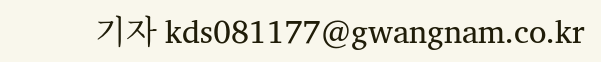기자 kds081177@gwangnam.co.kr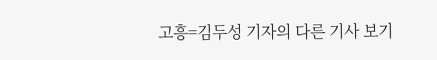고흥=김두성 기자의 다른 기사 보기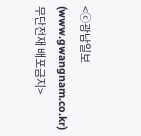<ⓒ광남일보 (www.gwangnam.co.kr) 무단전재 배포금지>